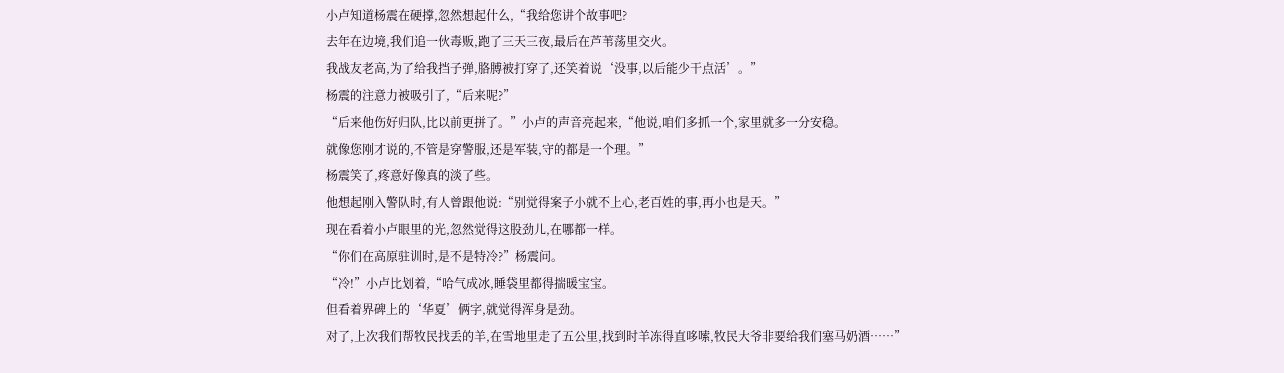小卢知道杨震在硬撑,忽然想起什么,“我给您讲个故事吧?
去年在边境,我们追一伙毒贩,跑了三天三夜,最后在芦苇荡里交火。
我战友老高,为了给我挡子弹,胳膊被打穿了,还笑着说‘没事,以后能少干点活’。”
杨震的注意力被吸引了,“后来呢?”
“后来他伤好归队,比以前更拼了。”小卢的声音亮起来,“他说,咱们多抓一个,家里就多一分安稳。
就像您刚才说的,不管是穿警服,还是军装,守的都是一个理。”
杨震笑了,疼意好像真的淡了些。
他想起刚入警队时,有人曾跟他说:“别觉得案子小就不上心,老百姓的事,再小也是天。”
现在看着小卢眼里的光,忽然觉得这股劲儿,在哪都一样。
“你们在高原驻训时,是不是特冷?”杨震问。
“冷!”小卢比划着,“哈气成冰,睡袋里都得揣暖宝宝。
但看着界碑上的‘华夏’俩字,就觉得浑身是劲。
对了,上次我们帮牧民找丢的羊,在雪地里走了五公里,找到时羊冻得直哆嗦,牧民大爷非要给我们塞马奶酒……”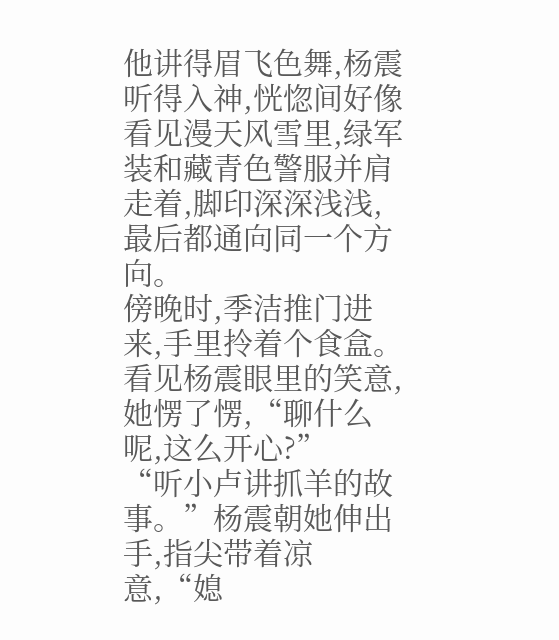他讲得眉飞色舞,杨震听得入神,恍惚间好像看见漫天风雪里,绿军装和藏青色警服并肩走着,脚印深深浅浅,最后都通向同一个方向。
傍晚时,季洁推门进来,手里拎着个食盒。
看见杨震眼里的笑意,她愣了愣,“聊什么呢,这么开心?”
“听小卢讲抓羊的故事。”杨震朝她伸出手,指尖带着凉意,“媳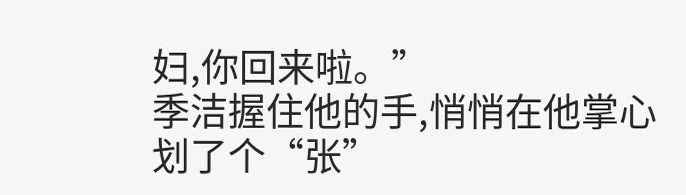妇,你回来啦。”
季洁握住他的手,悄悄在他掌心划了个“张”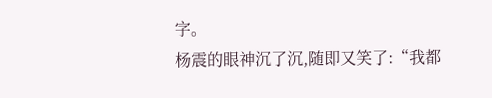字。
杨震的眼神沉了沉,随即又笑了:“我都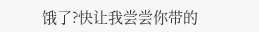饿了?快让我尝尝你带的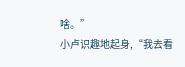啥。”
小卢识趣地起身,“我去看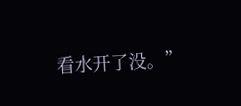看水开了没。”